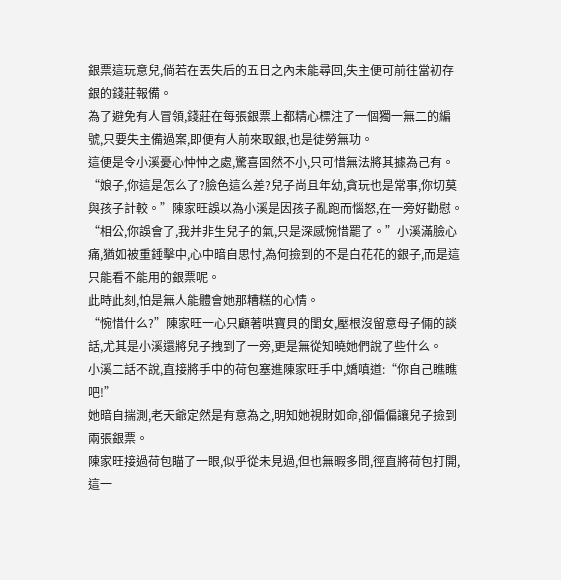銀票這玩意兒,倘若在丟失后的五日之內未能尋回,失主便可前往當初存銀的錢莊報備。
為了避免有人冒領,錢莊在每張銀票上都精心標注了一個獨一無二的編號,只要失主備過案,即便有人前來取銀,也是徒勞無功。
這便是令小溪憂心忡忡之處,驚喜固然不小,只可惜無法將其據為己有。
“娘子,你這是怎么了?臉色這么差?兒子尚且年幼,貪玩也是常事,你切莫與孩子計較。”陳家旺誤以為小溪是因孩子亂跑而惱怒,在一旁好勸慰。
“相公,你誤會了,我并非生兒子的氣,只是深感惋惜罷了。”小溪滿臉心痛,猶如被重錘擊中,心中暗自思忖,為何撿到的不是白花花的銀子,而是這只能看不能用的銀票呢。
此時此刻,怕是無人能體會她那糟糕的心情。
“惋惜什么?”陳家旺一心只顧著哄寶貝的閨女,壓根沒留意母子倆的談話,尤其是小溪還將兒子拽到了一旁,更是無從知曉她們說了些什么。
小溪二話不說,直接將手中的荷包塞進陳家旺手中,嬌嗔道:“你自己瞧瞧吧!”
她暗自揣測,老天爺定然是有意為之,明知她視財如命,卻偏偏讓兒子撿到兩張銀票。
陳家旺接過荷包瞄了一眼,似乎從未見過,但也無暇多問,徑直將荷包打開,這一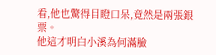看,他也驚得目瞪口呆,竟然是兩張銀票。
他這才明白小溪為何滿臉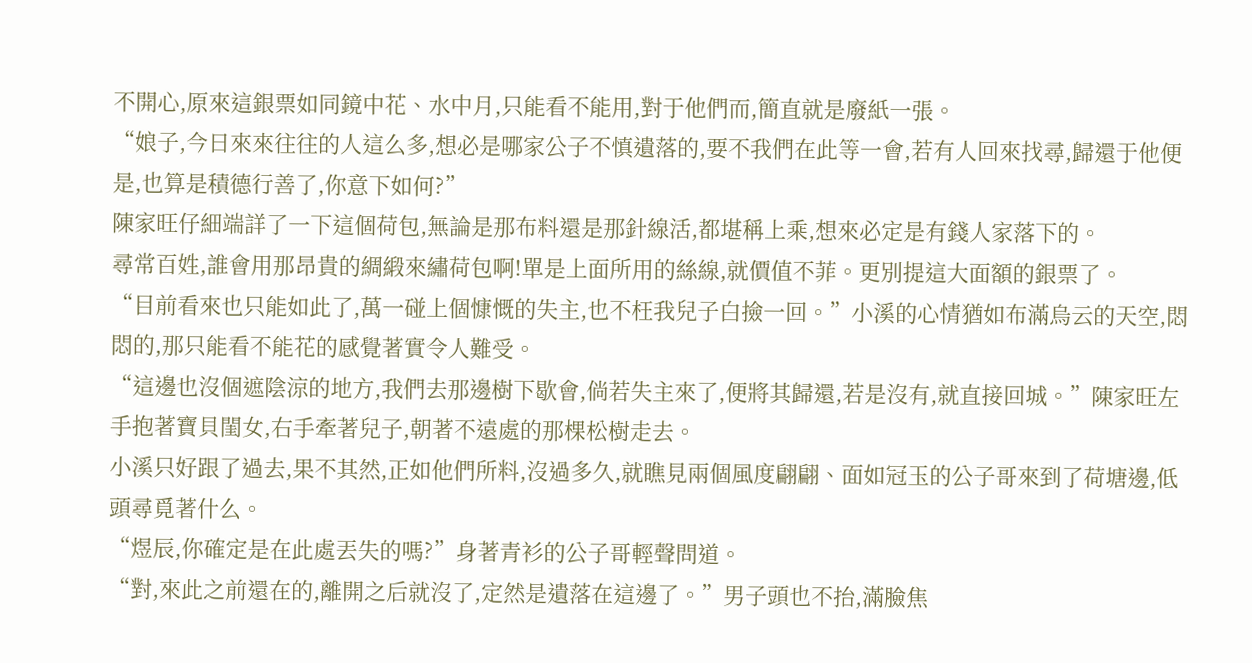不開心,原來這銀票如同鏡中花、水中月,只能看不能用,對于他們而,簡直就是廢紙一張。
“娘子,今日來來往往的人這么多,想必是哪家公子不慎遺落的,要不我們在此等一會,若有人回來找尋,歸還于他便是,也算是積德行善了,你意下如何?”
陳家旺仔細端詳了一下這個荷包,無論是那布料還是那針線活,都堪稱上乘,想來必定是有錢人家落下的。
尋常百姓,誰會用那昂貴的綢緞來繡荷包啊!單是上面所用的絲線,就價值不菲。更別提這大面額的銀票了。
“目前看來也只能如此了,萬一碰上個慷慨的失主,也不枉我兒子白撿一回。”小溪的心情猶如布滿烏云的天空,悶悶的,那只能看不能花的感覺著實令人難受。
“這邊也沒個遮陰涼的地方,我們去那邊樹下歇會,倘若失主來了,便將其歸還,若是沒有,就直接回城。”陳家旺左手抱著寶貝閨女,右手牽著兒子,朝著不遠處的那棵松樹走去。
小溪只好跟了過去,果不其然,正如他們所料,沒過多久,就瞧見兩個風度翩翩、面如冠玉的公子哥來到了荷塘邊,低頭尋覓著什么。
“煜辰,你確定是在此處丟失的嗎?”身著青衫的公子哥輕聲問道。
“對,來此之前還在的,離開之后就沒了,定然是遺落在這邊了。”男子頭也不抬,滿臉焦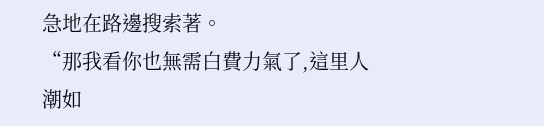急地在路邊搜索著。
“那我看你也無需白費力氣了,這里人潮如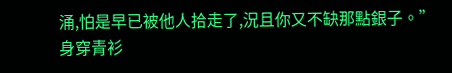涌,怕是早已被他人拾走了,況且你又不缺那點銀子。”
身穿青衫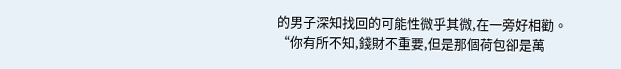的男子深知找回的可能性微乎其微,在一旁好相勸。
“你有所不知,錢財不重要,但是那個荷包卻是萬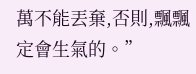萬不能丟棄,否則,飄飄定會生氣的。”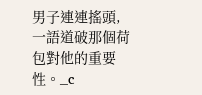男子連連搖頭,一語道破那個荷包對他的重要性。_c